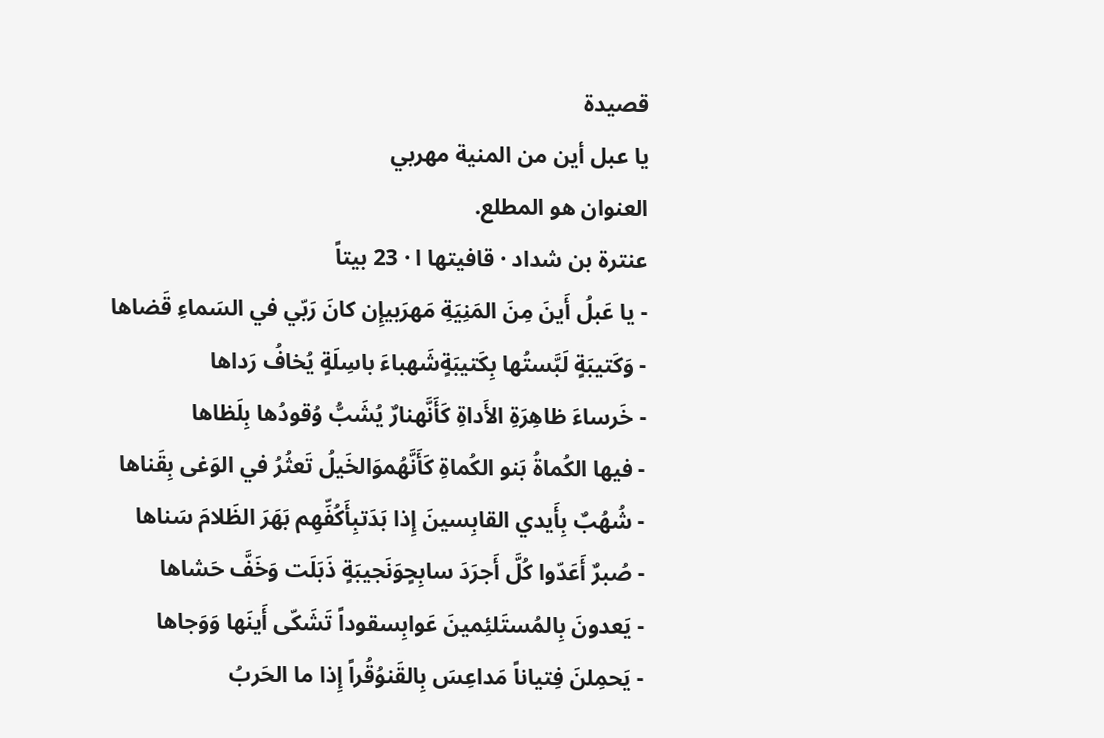قصيدة
يا عبل أين من المنية مهربي
العنوان هو المطلع.
عنترة بن شداد · قافيتها ا · 23 بيتاً
- يا عَبلُ أَينَ مِنَ المَنِيَةِ مَهرَبيإِن كانَ رَبّي في السَماءِ قَضاها
- وَكَتيبَةٍ لَبَّستُها بِكَتيبَةٍشَهباءَ باسِلَةٍ يُخافُ رَداها
- خَرساءَ ظاهِرَةِ الأَداةِ كَأَنَّهنارٌ يُشَبُّ وُقودُها بِلَظاها
- فيها الكُماةُ بَنو الكُماةِ كَأَنَّهُموَالخَيلُ تَعثُرُ في الوَغى بِقَناها
- شُهُبٌ بِأَيدي القابِسينَ إِذا بَدَتبِأَكُفِّهِم بَهَرَ الظَلامَ سَناها
- صُبرٌ أَعَدّوا كُلَّ أَجرَدَ سابِحٍوَنَجيبَةٍ ذَبَلَت وَخَفَّ حَشاها
- يَعدونَ بِالمُستَلئِمينَ عَوابِسقوداً تَشَكّى أَينَها وَوَجاها
- يَحمِلنَ فِتياناً مَداعِسَ بِالقَنوُقُراً إِذا ما الحَربُ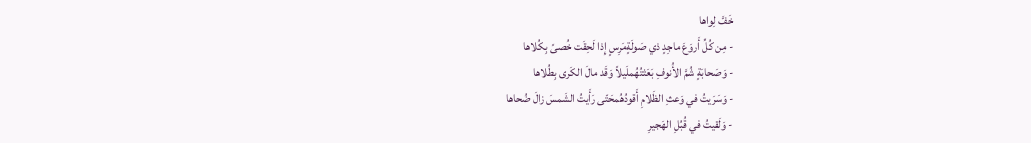خَفَّ لِواها
- مِن كُلِّ أَروَعَ ماجِدٍ ذي صَولَةٍمَرِسٍ إِذا لَحِقَت خُصىً بِكُلاها
- وَصَحابَةٍ شُمَّ الأُنوفِ بَعَثتُهُملَيلاً وَقَد مالَ الكَرى بِطُلاها
- وَسَرَيتُ في وَعثِ الظَلامِ أَقودُهُمحَتّى رَأَيتُ الشَمسَ زالَ ضُحاها
- وَلَقيتُ في قُبُلِ الهَجيرِ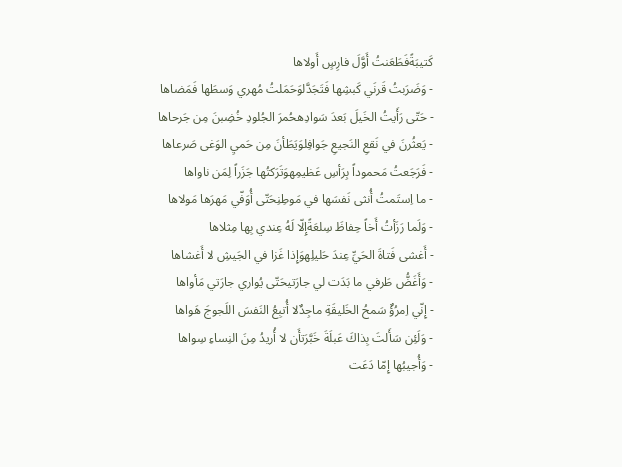كَتيبَةًفَطَعَنتُ أَوَّلَ فارِسٍ أَولاها
- وَضَرَبتُ قَرنَي كَبشِها فَتَجَدَّلوَحَمَلتُ مُهري وَسطَها فَمَضاها
- حَتّى رَأَيتُ الخَيلَ بَعدَ سَوادِهحُمرَ الجُلودِ خُضِبنَ مِن جَرحاها
- يَعثُرنَ في نَقعِ النَجيعِ جَوافِلوَيَطَأنَ مِن حَميِ الوَغى صَرعاها
- فَرَجَعتُ مَحموداً بِرَأسِ عَظيمِهوَتَرَكتُها جَزَراً لِمَن ناواها
- ما اِستَمتُ أُنثى نَفسَها في مَوطِنِحَتّى أُوَفّي مَهرَها مَولاها
- وَلَما رَزَأتُ أَخاً حِفاظَ سِلعَةًإِلّا لَهُ عِندي بِها مِثلاها
- أَغشى فَتاةَ الحَيِّ عِندَ حَليلِهوَإِذا غَزا في الجَيشِ لا أَغشاها
- وَأَغَضُّ طَرفي ما بَدَت لي جارَتيحَتّى يُواري جارَتي مَأواها
- إِنّي اِمرُؤٌ سَمحُ الخَليقَةِ ماجِدٌلا أُتبِعُ النَفسَ اللَجوجَ هَواها
- وَلَئِن سَأَلتَ بِذاكَ عَبلَةَ خَبَّرَتأَن لا أُريدُ مِنَ النِساءِ سِواها
- وَأُجيبُها إِمّا دَعَت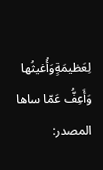لِعَظيمَةٍوَأُغيثُها وَأَعِفُّ عَمّا ساها
المصدر: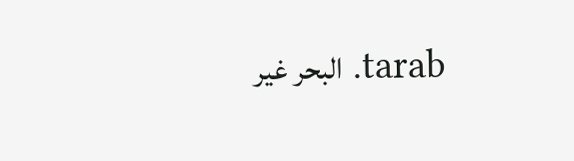tarab. البحر غير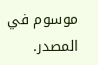موسوم في المصدر.